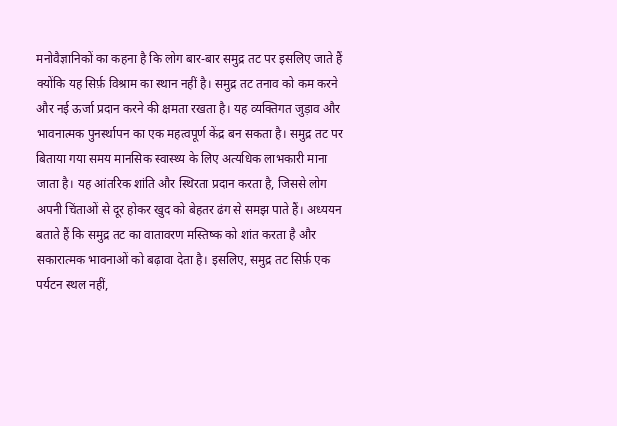मनोवैज्ञानिकों का कहना है कि लोग बार-बार समुद्र तट पर इसलिए जाते हैं क्योंकि यह सिर्फ़ विश्राम का स्थान नहीं है। समुद्र तट तनाव को कम करने और नई ऊर्जा प्रदान करने की क्षमता रखता है। यह व्यक्तिगत जुड़ाव और भावनात्मक पुनर्स्थापन का एक महत्वपूर्ण केंद्र बन सकता है। समुद्र तट पर बिताया गया समय मानसिक स्वास्थ्य के लिए अत्यधिक लाभकारी माना जाता है। यह आंतरिक शांति और स्थिरता प्रदान करता है, जिससे लोग अपनी चिंताओं से दूर होकर खुद को बेहतर ढंग से समझ पाते हैं। अध्ययन बताते हैं कि समुद्र तट का वातावरण मस्तिष्क को शांत करता है और सकारात्मक भावनाओं को बढ़ावा देता है। इसलिए, समुद्र तट सिर्फ़ एक पर्यटन स्थल नहीं,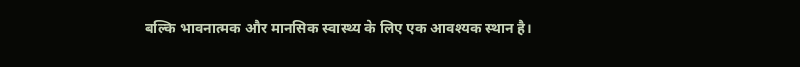बल्कि भावनात्मक और मानसिक स्वास्थ्य के लिए एक आवश्यक स्थान है।